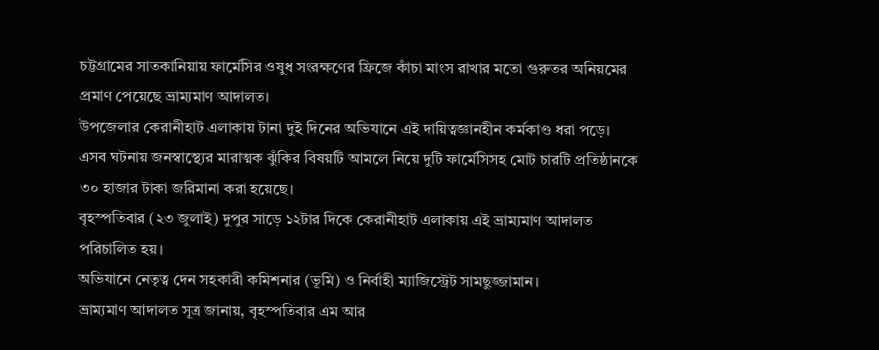চট্টগ্রামের সাতকানিয়ায় ফার্মেসির ওষুধ সংরক্ষণের ফ্রিজে কাঁচা মাংস রাখার মতো গুরুতর অনিয়মের প্রমাণ পেয়েছে ভ্রাম্যমাণ আদালত।
উপজেলার কেরানীহাট এলাকায় টানা দুই দিনের অভিযানে এই দায়িত্বজ্ঞানহীন কর্মকাণ্ড ধরা পড়ে।
এসব ঘটনায় জনস্বাস্থ্যের মারাত্মক ঝুঁকির বিষয়টি আমলে নিয়ে দুটি ফার্মেসিসহ মোট চারটি প্রতিষ্ঠানকে ৩০ হাজার টাকা জরিমানা করা হয়েছে।
বৃহস্পতিবার (২৩ জুলাই) দুপুর সাড়ে ১২টার দিকে কেরানীহাট এলাকায় এই ভ্রাম্যমাণ আদালত পরিচালিত হয়।
অভিযানে নেতৃত্ব দেন সহকারী কমিশনার (ভূমি) ও নির্বাহী ম্যাজিস্ট্রেট সামছুজ্জামান।
ভ্রাম্যমাণ আদালত সূত্র জানায়, বৃহস্পতিবার এম আর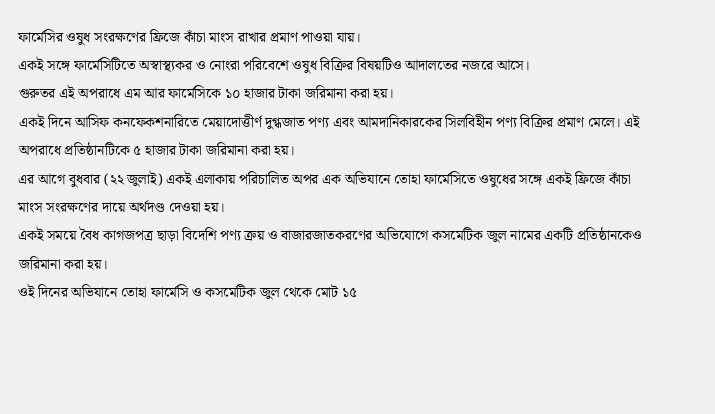ফার্মেসির ওষুধ সংরক্ষণের ফ্রিজে কাঁচা মাংস রাখার প্রমাণ পাওয়া যায়।
একই সঙ্গে ফার্মেসিটিতে অস্বাস্থ্যকর ও নোংরা পরিবেশে ওষুধ বিক্রির বিষয়টিও আদালতের নজরে আসে।
গুরুতর এই অপরাধে এম আর ফার্মেসিকে ১০ হাজার টাকা জরিমানা করা হয়।
একই দিনে আসিফ কনফেকশনারিতে মেয়াদোত্তীর্ণ দুগ্ধজাত পণ্য এবং আমদানিকারকের সিলবিহীন পণ্য বিক্রির প্রমাণ মেলে। এই অপরাধে প্রতিষ্ঠানটিকে ৫ হাজার টাকা জরিমানা করা হয়।
এর আগে বুধবার (২২ জুলাই) একই এলাকায় পরিচালিত অপর এক অভিযানে তোহা ফার্মেসিতে ওষুধের সঙ্গে একই ফ্রিজে কাঁচা মাংস সংরক্ষণের দায়ে অর্থদণ্ড দেওয়া হয়।
একই সময়ে বৈধ কাগজপত্র ছাড়া বিদেশি পণ্য ক্রয় ও বাজারজাতকরণের অভিযোগে কসমেটিক জুল নামের একটি প্রতিষ্ঠানকেও জরিমানা করা হয়।
ওই দিনের অভিযানে তোহা ফার্মেসি ও কসমেটিক জুল থেকে মোট ১৫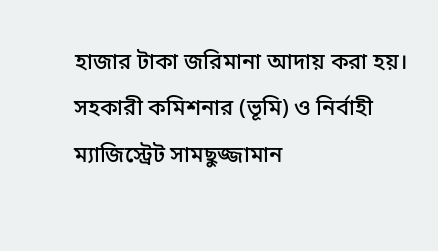হাজার টাকা জরিমানা আদায় করা হয়।
সহকারী কমিশনার (ভূমি) ও নির্বাহী ম্যাজিস্ট্রেট সামছুজ্জামান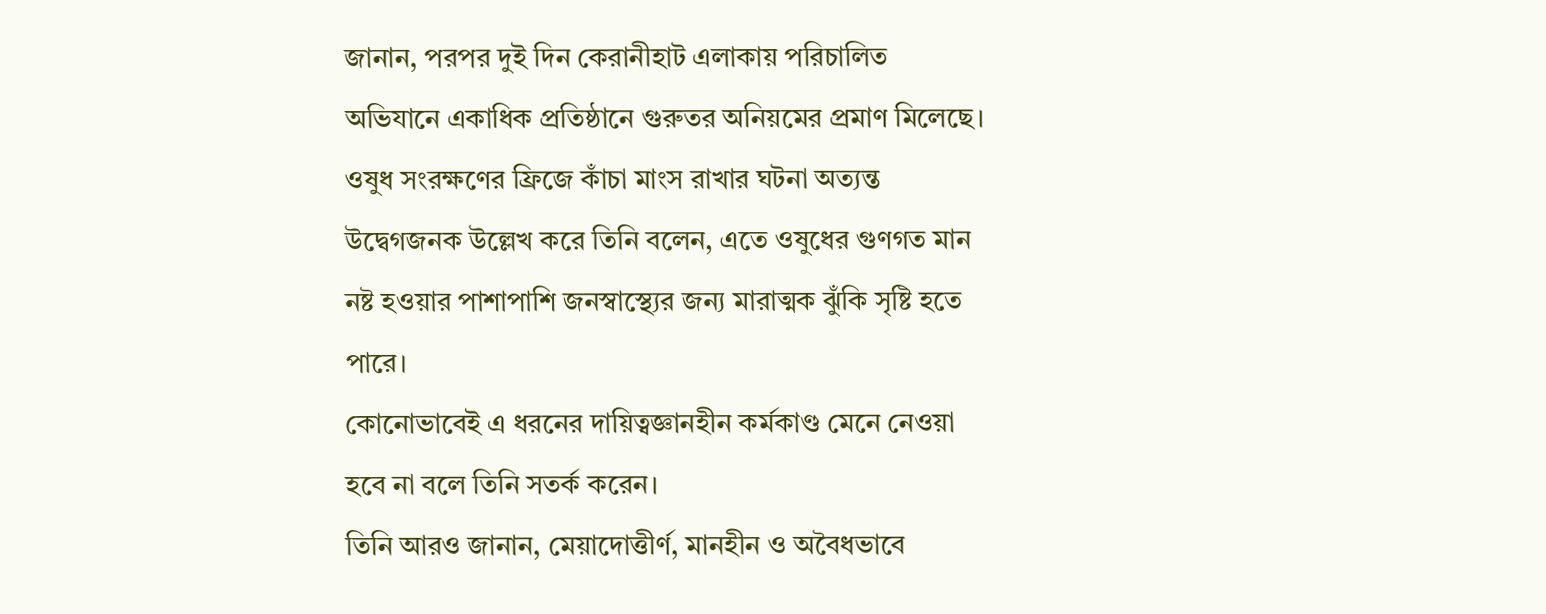জানান, পরপর দুই দিন কেরানীহাট এলাকায় পরিচালিত অভিযানে একাধিক প্রতিষ্ঠানে গুরুতর অনিয়মের প্রমাণ মিলেছে।
ওষুধ সংরক্ষণের ফ্রিজে কাঁচা মাংস রাখার ঘটনা অত্যন্ত উদ্বেগজনক উল্লেখ করে তিনি বলেন, এতে ওষুধের গুণগত মান নষ্ট হওয়ার পাশাপাশি জনস্বাস্থ্যের জন্য মারাত্মক ঝুঁকি সৃষ্টি হতে পারে।
কোনোভাবেই এ ধরনের দায়িত্বজ্ঞানহীন কর্মকাণ্ড মেনে নেওয়া হবে না বলে তিনি সতর্ক করেন।
তিনি আরও জানান, মেয়াদোত্তীর্ণ, মানহীন ও অবৈধভাবে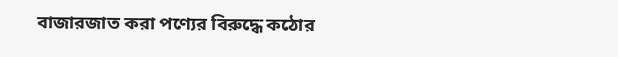বাজারজাত করা পণ্যের বিরুদ্ধে কঠোর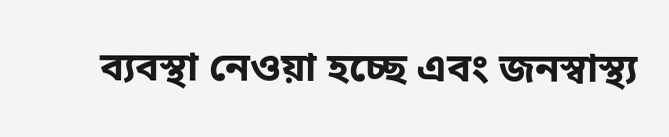ব্যবস্থা নেওয়া হচ্ছে এবং জনস্বাস্থ্য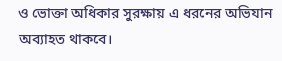ও ভোক্তা অধিকার সুরক্ষায় এ ধরনের অভিযান অব্যাহত থাকবে।